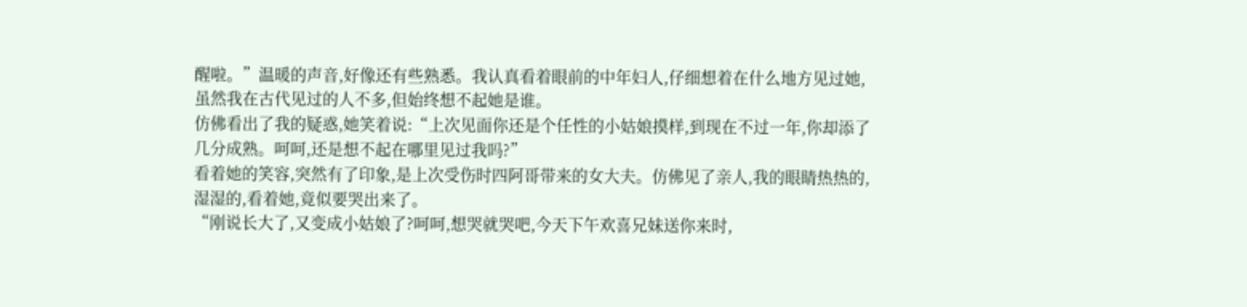醒啦。”温暖的声音,好像还有些熟悉。我认真看着眼前的中年妇人,仔细想着在什么地方见过她,虽然我在古代见过的人不多,但始终想不起她是谁。
仿佛看出了我的疑惑,她笑着说:“上次见面你还是个任性的小姑娘摸样,到现在不过一年,你却添了几分成熟。呵呵,还是想不起在哪里见过我吗?”
看着她的笑容,突然有了印象,是上次受伤时四阿哥带来的女大夫。仿佛见了亲人,我的眼睛热热的,湿湿的,看着她,竟似要哭出来了。
“刚说长大了,又变成小姑娘了?呵呵,想哭就哭吧,今天下午欢喜兄妹送你来时,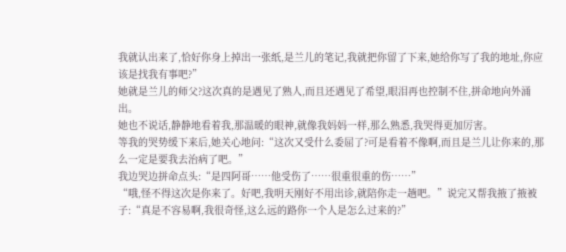我就认出来了,恰好你身上掉出一张纸,是兰儿的笔记,我就把你留了下来,她给你写了我的地址,你应该是找我有事吧?”
她就是兰儿的师父?这次真的是遇见了熟人,而且还遇见了希望,眼泪再也控制不住,拼命地向外涌出。
她也不说话,静静地看着我,那温暖的眼神,就像我妈妈一样,那么熟悉,我哭得更加厉害。
等我的哭势缓下来后,她关心地问:“这次又受什么委屈了?可是看着不像啊,而且是兰儿让你来的,那么一定是要我去治病了吧。”
我边哭边拼命点头:“是四阿哥……他受伤了……很重很重的伤……”
“哦,怪不得这次是你来了。好吧,我明天刚好不用出诊,就陪你走一趟吧。”说完又帮我掖了掖被子:“真是不容易啊,我很奇怪,这么远的路你一个人是怎么过来的?”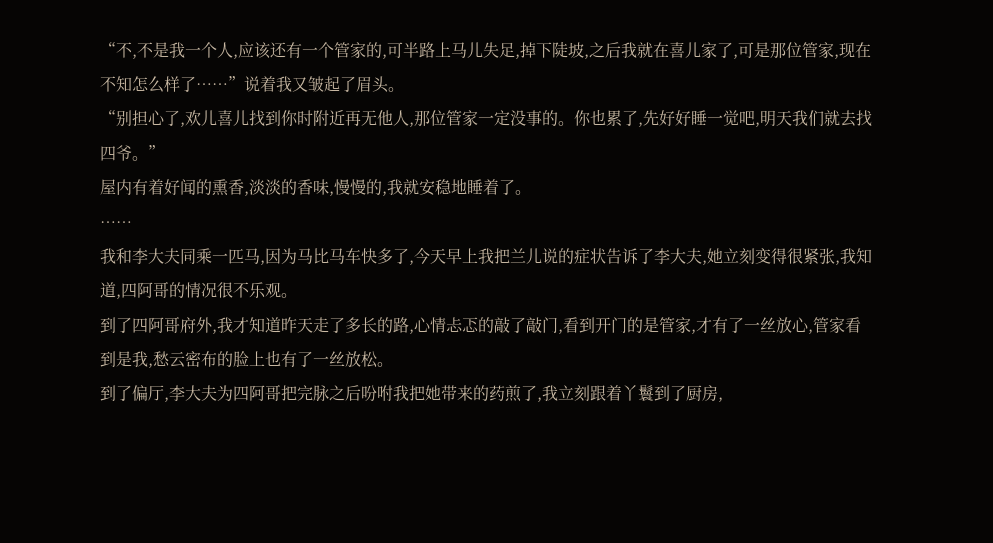“不,不是我一个人,应该还有一个管家的,可半路上马儿失足,掉下陡坡,之后我就在喜儿家了,可是那位管家,现在不知怎么样了……”说着我又皱起了眉头。
“别担心了,欢儿喜儿找到你时附近再无他人,那位管家一定没事的。你也累了,先好好睡一觉吧,明天我们就去找四爷。”
屋内有着好闻的熏香,淡淡的香味,慢慢的,我就安稳地睡着了。
……
我和李大夫同乘一匹马,因为马比马车快多了,今天早上我把兰儿说的症状告诉了李大夫,她立刻变得很紧张,我知道,四阿哥的情况很不乐观。
到了四阿哥府外,我才知道昨天走了多长的路,心情忐忑的敲了敲门,看到开门的是管家,才有了一丝放心,管家看到是我,愁云密布的脸上也有了一丝放松。
到了偏厅,李大夫为四阿哥把完脉之后吩咐我把她带来的药煎了,我立刻跟着丫鬟到了厨房,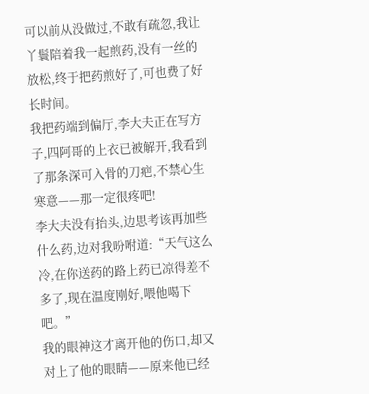可以前从没做过,不敢有疏忽,我让丫鬟陪着我一起煎药,没有一丝的放松,终于把药煎好了,可也费了好长时间。
我把药端到偏厅,李大夫正在写方子,四阿哥的上衣已被解开,我看到了那条深可入骨的刀疤,不禁心生寒意——那一定很疼吧!
李大夫没有抬头,边思考该再加些什么药,边对我吩咐道:“天气这么冷,在你送药的路上药已凉得差不多了,现在温度刚好,喂他喝下吧。”
我的眼神这才离开他的伤口,却又对上了他的眼睛——原来他已经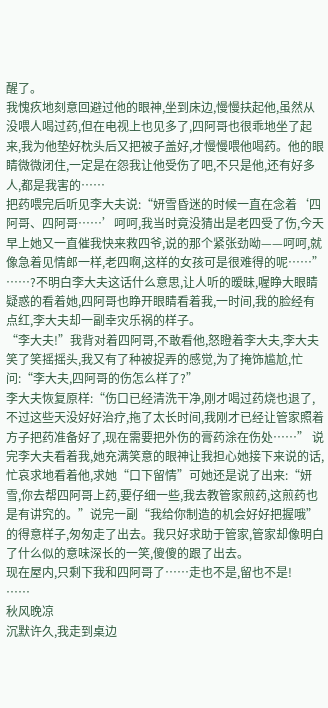醒了。
我愧疚地刻意回避过他的眼神,坐到床边,慢慢扶起他,虽然从没喂人喝过药,但在电视上也见多了,四阿哥也很乖地坐了起来,我为他垫好枕头后又把被子盖好,才慢慢喂他喝药。他的眼睛微微闭住,一定是在怨我让他受伤了吧,不只是他,还有好多人,都是我害的……
把药喂完后听见李大夫说:“妍雪昏迷的时候一直在念着‘四阿哥、四阿哥……’呵呵,我当时竟没猜出是老四受了伤,今天早上她又一直催我快来救四爷,说的那个紧张劲呦——呵呵,就像急着见情郎一样,老四啊,这样的女孩可是很难得的呢……”
……?不明白李大夫这话什么意思,让人听的暧昧,喔睁大眼睛疑惑的看着她,四阿哥也睁开眼睛看着我,一时间,我的脸经有点红,李大夫却一副幸灾乐祸的样子。
“李大夫!”我背对着四阿哥,不敢看他,怒瞪着李大夫,李大夫笑了笑摇摇头,我又有了种被捉弄的感觉,为了掩饰尴尬,忙问:“李大夫,四阿哥的伤怎么样了?”
李大夫恢复原样:“伤口已经清洗干净,刚才喝过药烧也退了,不过这些天没好好治疗,拖了太长时间,我刚才已经让管家照着方子把药准备好了,现在需要把外伤的膏药涂在伤处……” 说完李大夫看着我,她充满笑意的眼神让我担心她接下来说的话,忙哀求地看着他,求她“口下留情”可她还是说了出来:“妍雪,你去帮四阿哥上药,要仔细一些,我去教管家煎药,这煎药也是有讲究的。”说完一副“我给你制造的机会好好把握哦”的得意样子,匆匆走了出去。我只好求助于管家,管家却像明白了什么似的意味深长的一笑,傻傻的跟了出去。
现在屋内,只剩下我和四阿哥了……走也不是,留也不是!
……
秋风晚凉
沉默许久,我走到桌边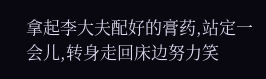拿起李大夫配好的膏药,站定一会儿,转身走回床边努力笑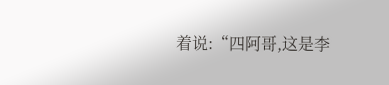着说:“四阿哥,这是李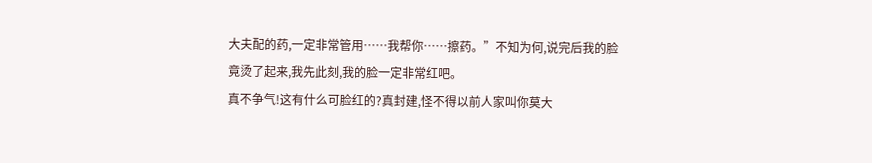大夫配的药,一定非常管用……我帮你……擦药。”不知为何,说完后我的脸竟烫了起来,我先此刻,我的脸一定非常红吧。
真不争气!这有什么可脸红的?真封建,怪不得以前人家叫你莫大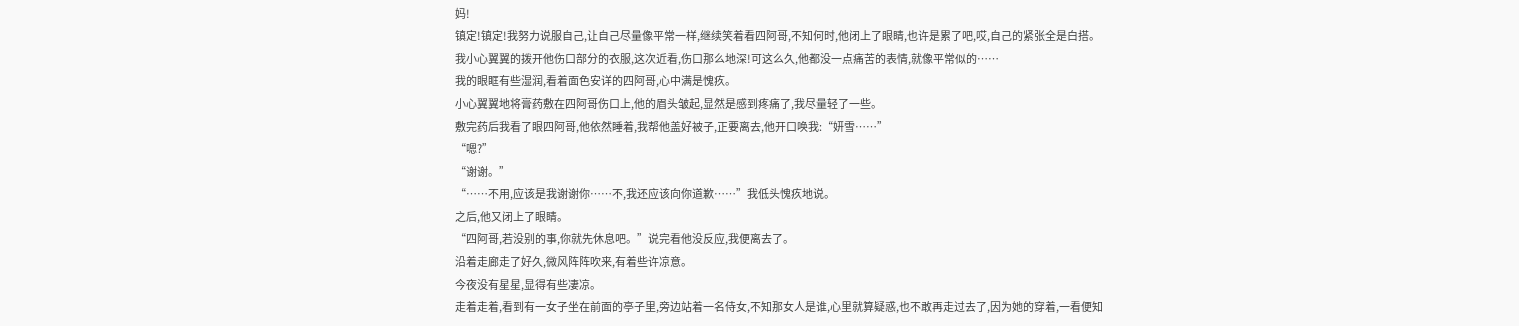妈!
镇定!镇定!我努力说服自己,让自己尽量像平常一样,继续笑着看四阿哥,不知何时,他闭上了眼睛,也许是累了吧,哎,自己的紧张全是白搭。
我小心翼翼的拨开他伤口部分的衣服,这次近看,伤口那么地深!可这么久,他都没一点痛苦的表情,就像平常似的……
我的眼眶有些湿润,看着面色安详的四阿哥,心中满是愧疚。
小心翼翼地将膏药敷在四阿哥伤口上,他的眉头皱起,显然是感到疼痛了,我尽量轻了一些。
敷完药后我看了眼四阿哥,他依然睡着,我帮他盖好被子,正要离去,他开口唤我:“妍雪……”
“嗯?”
“谢谢。”
“……不用,应该是我谢谢你……不,我还应该向你道歉……”我低头愧疚地说。
之后,他又闭上了眼睛。
“四阿哥,若没别的事,你就先休息吧。”说完看他没反应,我便离去了。
沿着走廊走了好久,微风阵阵吹来,有着些许凉意。
今夜没有星星,显得有些凄凉。
走着走着,看到有一女子坐在前面的亭子里,旁边站着一名侍女,不知那女人是谁,心里就算疑惑,也不敢再走过去了,因为她的穿着,一看便知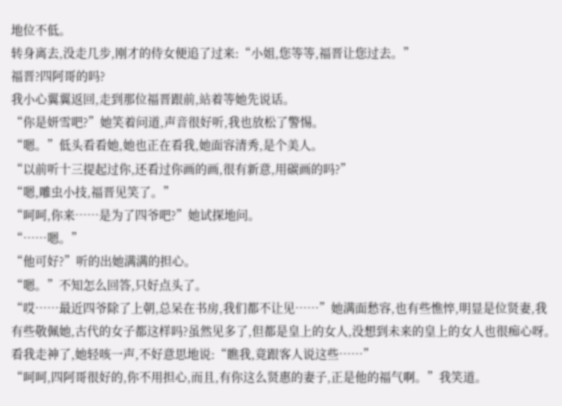地位不低。
转身离去,没走几步,刚才的侍女便追了过来:“小姐,您等等,福晋让您过去。”
福晋?四阿哥的吗?
我小心翼翼返回,走到那位福晋跟前,站着等她先说话。
“你是妍雪吧?”她笑着问道,声音很好听,我也放松了警惕。
“嗯。”低头看看她,她也正在看我,她面容清秀,是个美人。
“以前听十三提起过你,还看过你画的画,很有新意,用碳画的吗?”
“嗯,雕虫小技,福晋见笑了。”
“呵呵,你来……是为了四爷吧?”她试探地问。
“……嗯。”
“他可好?”听的出她满满的担心。
“嗯。”不知怎么回答,只好点头了。
“哎……最近四爷除了上朝,总呆在书房,我们都不让见……”她满面愁容,也有些憔悴,明显是位贤妻,我有些敬佩她,古代的女子都这样吗?虽然见多了,但都是皇上的女人,没想到未来的皇上的女人也很痴心呀。
看我走神了,她轻咳一声,不好意思地说:“瞧我,竟跟客人说这些……”
“呵呵,四阿哥很好的,你不用担心,而且,有你这么贤惠的妻子,正是他的福气啊。”我笑道。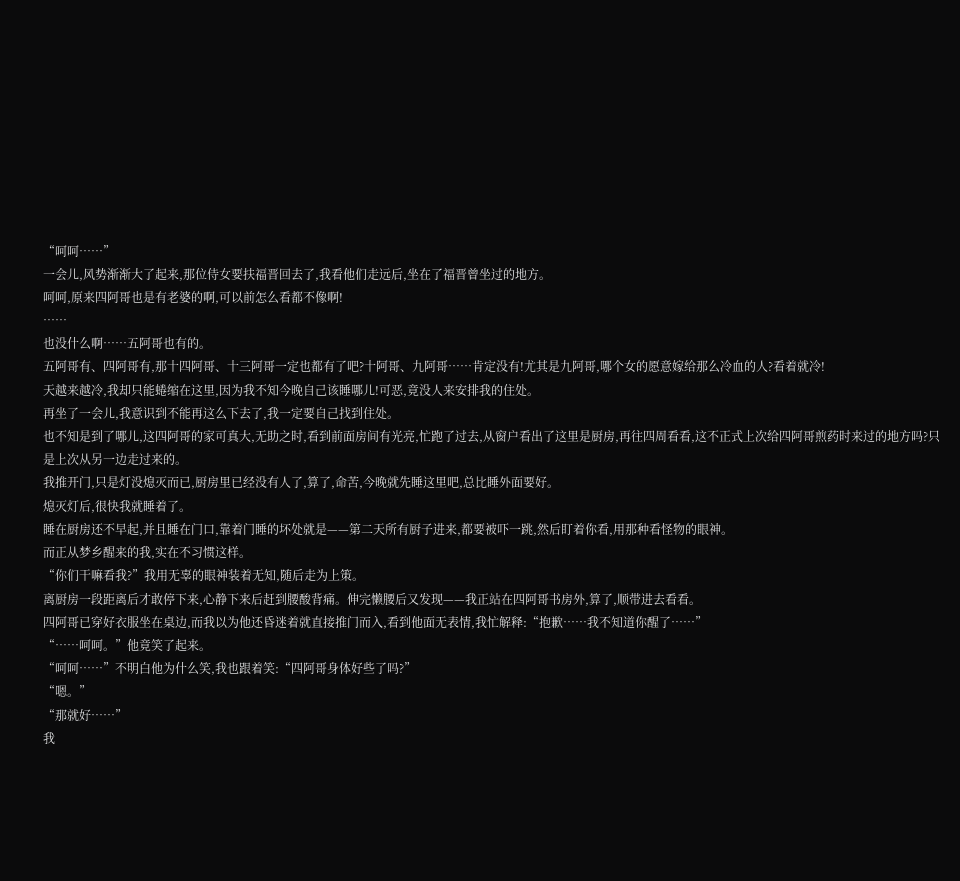“呵呵……”
一会儿,风势渐渐大了起来,那位侍女要扶福晋回去了,我看他们走远后,坐在了福晋曾坐过的地方。
呵呵,原来四阿哥也是有老婆的啊,可以前怎么看都不像啊!
……
也没什么啊……五阿哥也有的。
五阿哥有、四阿哥有,那十四阿哥、十三阿哥一定也都有了吧?十阿哥、九阿哥……肯定没有!尤其是九阿哥,哪个女的愿意嫁给那么冷血的人?看着就冷!
天越来越冷,我却只能蜷缩在这里,因为我不知今晚自己该睡哪儿!可恶,竟没人来安排我的住处。
再坐了一会儿,我意识到不能再这么下去了,我一定要自己找到住处。
也不知是到了哪儿,这四阿哥的家可真大,无助之时,看到前面房间有光亮,忙跑了过去,从窗户看出了这里是厨房,再往四周看看,这不正式上次给四阿哥煎药时来过的地方吗?只是上次从另一边走过来的。
我推开门,只是灯没熄灭而已,厨房里已经没有人了,算了,命苦,今晚就先睡这里吧,总比睡外面要好。
熄灭灯后,很快我就睡着了。
睡在厨房还不早起,并且睡在门口,靠着门睡的坏处就是——第二天所有厨子进来,都要被吓一跳,然后盯着你看,用那种看怪物的眼神。
而正从梦乡醒来的我,实在不习惯这样。
“你们干嘛看我?”我用无辜的眼神装着无知,随后走为上策。
离厨房一段距离后才敢停下来,心静下来后赶到腰酸背痛。伸完懒腰后又发现——我正站在四阿哥书房外,算了,顺带进去看看。
四阿哥已穿好衣服坐在桌边,而我以为他还昏迷着就直接推门而入,看到他面无表情,我忙解释:“抱歉……我不知道你醒了……”
“……呵呵。”他竟笑了起来。
“呵呵……”不明白他为什么笑,我也跟着笑:“四阿哥身体好些了吗?”
“嗯。”
“那就好……”
我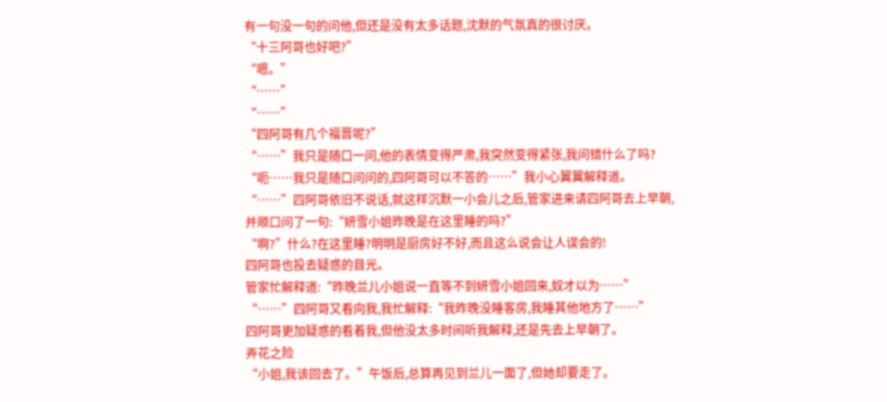有一句没一句的问他,但还是没有太多话题,沈默的气氛真的很讨厌。
“十三阿哥也好吧?”
“嗯。”
“……”
“……”
“四阿哥有几个福晋呢?”
“……”我只是随口一问,他的表情变得严肃,我突然变得紧张,我问错什么了吗?
“呃……我只是随口问问的,四阿哥可以不答的……”我小心翼翼解释道。
“……”四阿哥依旧不说话,就这样沉默一小会儿之后,管家进来请四阿哥去上早朝,并顺口问了一句:“妍雪小姐昨晚是在这里睡的吗?”
“啊?”什么?在这里睡?明明是厨房好不好,而且这么说会让人误会的!
四阿哥也投去疑惑的目光。
管家忙解释道:“昨晚兰儿小姐说一直等不到妍雪小姐回来,奴才以为……”
“……”四阿哥又看向我,我忙解释:“我昨晚没睡客房,我睡其他地方了……”
四阿哥更加疑惑的看着我,但他没太多时间听我解释,还是先去上早朝了。
弄花之险
“小姐,我该回去了。”午饭后,总算再见到兰儿一面了,但她却要走了。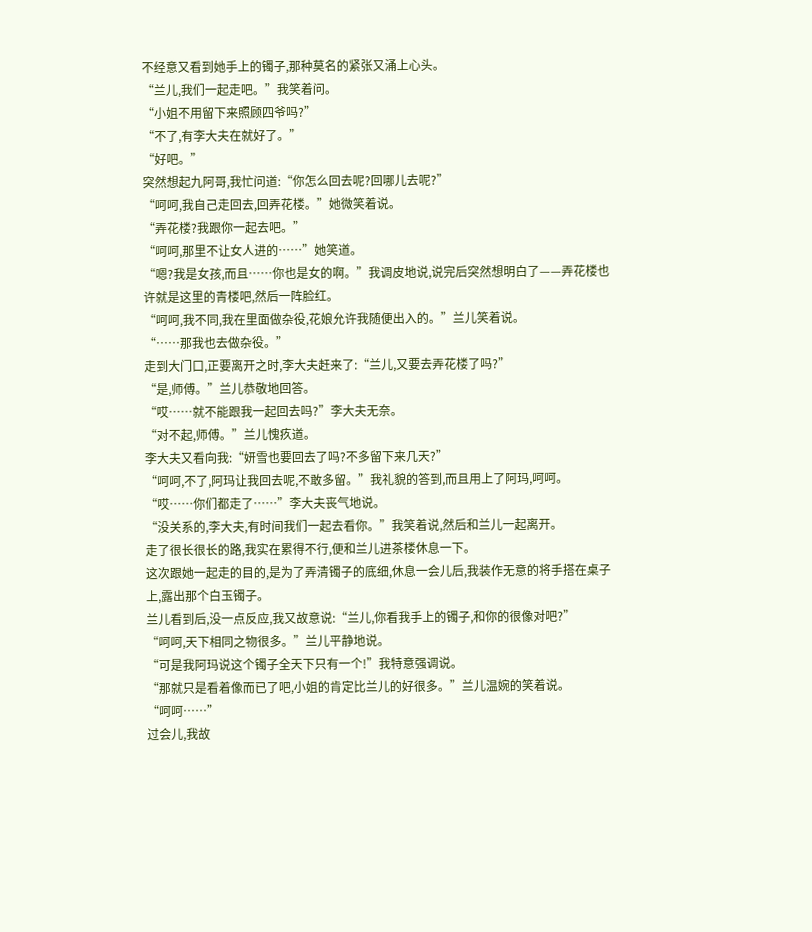不经意又看到她手上的镯子,那种莫名的紧张又涌上心头。
“兰儿,我们一起走吧。”我笑着问。
“小姐不用留下来照顾四爷吗?”
“不了,有李大夫在就好了。”
“好吧。”
突然想起九阿哥,我忙问道:“你怎么回去呢?回哪儿去呢?”
“呵呵,我自己走回去,回弄花楼。”她微笑着说。
“弄花楼?我跟你一起去吧。”
“呵呵,那里不让女人进的……”她笑道。
“嗯?我是女孩,而且……你也是女的啊。”我调皮地说,说完后突然想明白了——弄花楼也许就是这里的青楼吧,然后一阵脸红。
“呵呵,我不同,我在里面做杂役,花娘允许我随便出入的。”兰儿笑着说。
“……那我也去做杂役。”
走到大门口,正要离开之时,李大夫赶来了:“兰儿,又要去弄花楼了吗?”
“是,师傅。”兰儿恭敬地回答。
“哎……就不能跟我一起回去吗?”李大夫无奈。
“对不起,师傅。”兰儿愧疚道。
李大夫又看向我:“妍雪也要回去了吗?不多留下来几天?”
“呵呵,不了,阿玛让我回去呢,不敢多留。”我礼貌的答到,而且用上了阿玛,呵呵。
“哎……你们都走了……”李大夫丧气地说。
“没关系的,李大夫,有时间我们一起去看你。”我笑着说,然后和兰儿一起离开。
走了很长很长的路,我实在累得不行,便和兰儿进茶楼休息一下。
这次跟她一起走的目的,是为了弄清镯子的底细,休息一会儿后,我装作无意的将手搭在桌子上,露出那个白玉镯子。
兰儿看到后,没一点反应,我又故意说:“兰儿,你看我手上的镯子,和你的很像对吧?”
“呵呵,天下相同之物很多。”兰儿平静地说。
“可是我阿玛说这个镯子全天下只有一个!”我特意强调说。
“那就只是看着像而已了吧,小姐的肯定比兰儿的好很多。”兰儿温婉的笑着说。
“呵呵……”
过会儿,我故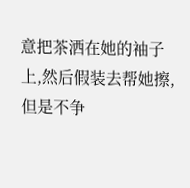意把茶洒在她的袖子上,然后假装去帮她擦,但是不争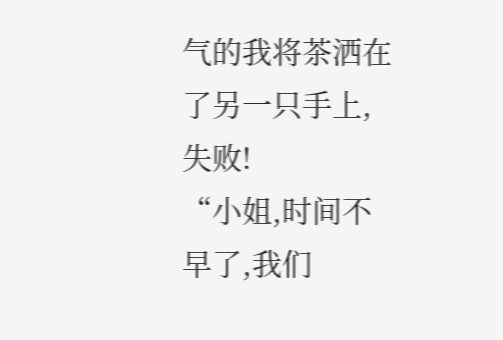气的我将茶洒在了另一只手上,失败!
“小姐,时间不早了,我们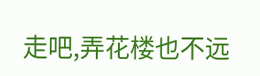走吧,弄花楼也不远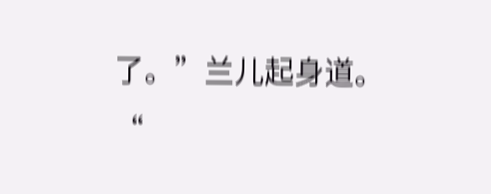了。”兰儿起身道。
“